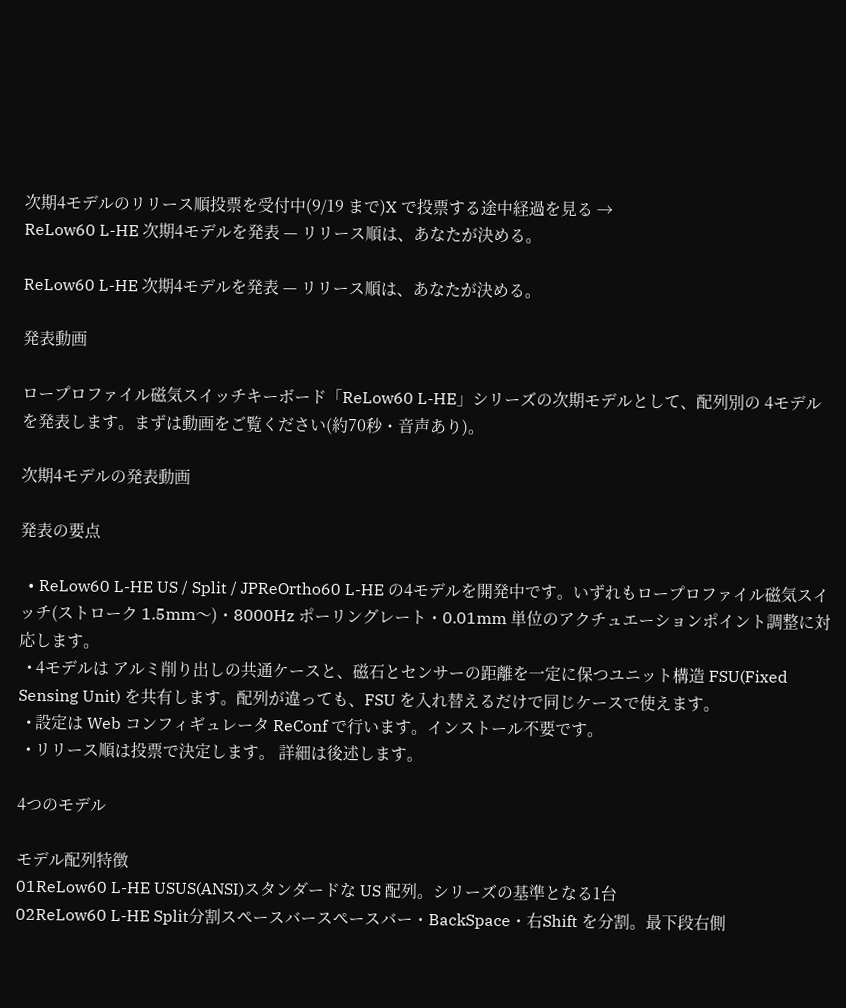次期4モデルのリリース順投票を受付中(9/19 まで)X で投票する途中経過を見る →
ReLow60 L-HE 次期4モデルを発表 — リリース順は、あなたが決める。

ReLow60 L-HE 次期4モデルを発表 — リリース順は、あなたが決める。

発表動画

ロープロファイル磁気スイッチキーボード「ReLow60 L-HE」シリーズの次期モデルとして、配列別の 4モデル を発表します。まずは動画をご覧ください(約70秒・音声あり)。

次期4モデルの発表動画

発表の要点

  • ReLow60 L-HE US / Split / JPReOrtho60 L-HE の4モデルを開発中です。いずれもロープロファイル磁気スイッチ(ストローク 1.5mm〜)・8000Hz ポーリングレート・0.01mm 単位のアクチュエーションポイント調整に対応します。
  • 4モデルは アルミ削り出しの共通ケースと、磁石とセンサーの距離を一定に保つユニット構造 FSU(Fixed Sensing Unit) を共有します。配列が違っても、FSU を入れ替えるだけで同じケースで使えます。
  • 設定は Web コンフィギュレータ ReConf で行います。インストール不要です。
  • リリース順は投票で決定します。 詳細は後述します。

4つのモデル

モデル配列特徴
01ReLow60 L-HE USUS(ANSI)スタンダードな US 配列。シリーズの基準となる1台
02ReLow60 L-HE Split分割スペースバースペースバー・BackSpace・右Shift を分割。最下段右側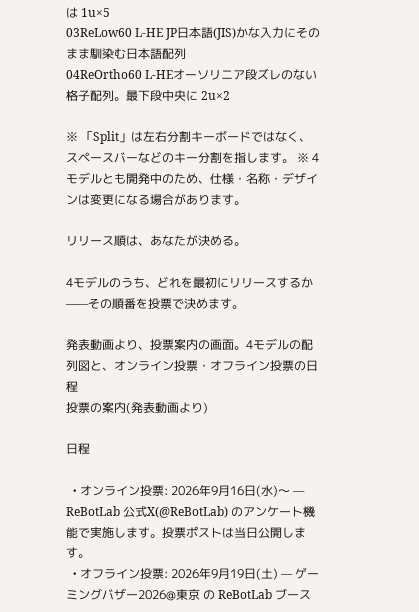は 1u×5
03ReLow60 L-HE JP日本語(JIS)かな入力にそのまま馴染む日本語配列
04ReOrtho60 L-HEオーソリニア段ズレのない格子配列。最下段中央に 2u×2

※ 「Split」は左右分割キーボードではなく、スペースバーなどのキー分割を指します。 ※ 4モデルとも開発中のため、仕様・名称・デザインは変更になる場合があります。

リリース順は、あなたが決める。

4モデルのうち、どれを最初にリリースするか——その順番を投票で決めます。

発表動画より、投票案内の画面。4モデルの配列図と、オンライン投票・オフライン投票の日程
投票の案内(発表動画より)

日程

  • オンライン投票: 2026年9月16日(水)〜 — ReBotLab 公式X(@ReBotLab) のアンケート機能で実施します。投票ポストは当日公開します。
  • オフライン投票: 2026年9月19日(土) — ゲーミングバザー2026@東京 の ReBotLab ブース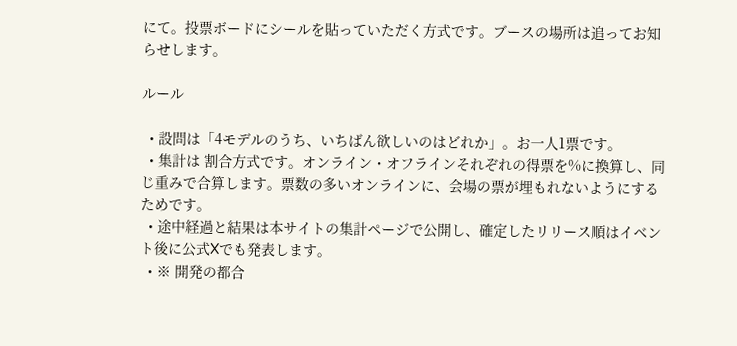にて。投票ボードにシールを貼っていただく方式です。ブースの場所は追ってお知らせします。

ルール

  • 設問は「4モデルのうち、いちばん欲しいのはどれか」。お一人1票です。
  • 集計は 割合方式です。オンライン・オフラインそれぞれの得票を%に換算し、同じ重みで合算します。票数の多いオンラインに、会場の票が埋もれないようにするためです。
  • 途中経過と結果は本サイトの集計ページで公開し、確定したリリース順はイベント後に公式Xでも発表します。
  • ※ 開発の都合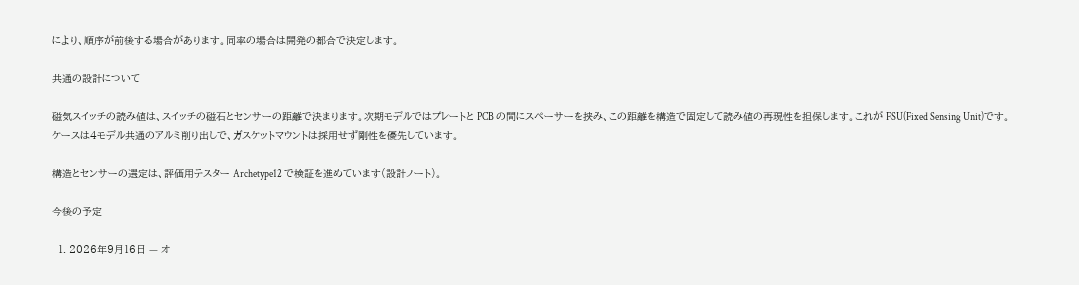により、順序が前後する場合があります。同率の場合は開発の都合で決定します。

共通の設計について

磁気スイッチの読み値は、スイッチの磁石とセンサーの距離で決まります。次期モデルではプレートと PCB の間にスペーサーを挟み、この距離を構造で固定して読み値の再現性を担保します。これが FSU(Fixed Sensing Unit)です。ケースは4モデル共通のアルミ削り出しで、ガスケットマウントは採用せず剛性を優先しています。

構造とセンサーの選定は、評価用テスター Archetype12 で検証を進めています(設計ノート)。

今後の予定

  1. 2026年9月16日 — オ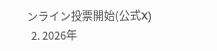ンライン投票開始(公式X)
  2. 2026年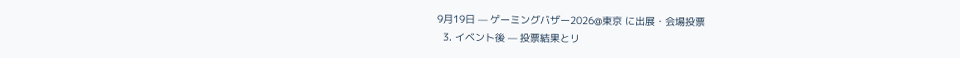9月19日 — ゲーミングバザー2026@東京 に出展・会場投票
  3. イベント後 — 投票結果とリ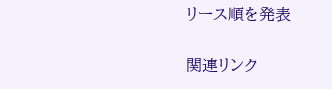リース順を発表

関連リンク